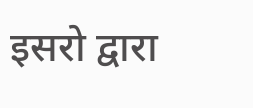इसरो द्वारा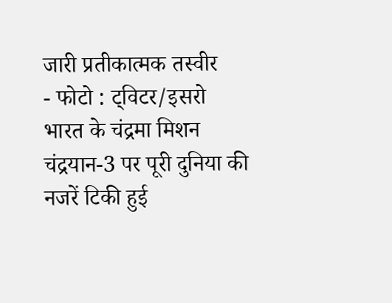जारी प्रतीकात्मक तस्वीर
- फोटो : ट्विटर/इसरो
भारत के चंद्रमा मिशन चंद्रयान-3 पर पूरी दुनिया की नजरें टिकी हुई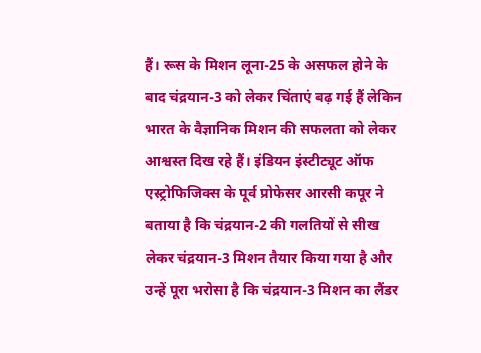हैं। रूस के मिशन लूना-25 के असफल होने के बाद चंद्रयान-3 को लेकर चिंताएं बढ़ गई हैं लेकिन भारत के वैज्ञानिक मिशन की सफलता को लेकर आश्वस्त दिख रहे हैं। इंडियन इंस्टीट्यूट ऑफ एस्ट्रोफिजिक्स के पूर्व प्रोफेसर आरसी कपूर ने बताया है कि चंद्रयान-2 की गलतियों से सीख लेकर चंद्रयान-3 मिशन तैयार किया गया है और उन्हें पूरा भरोसा है कि चंद्रयान-3 मिशन का लैंडर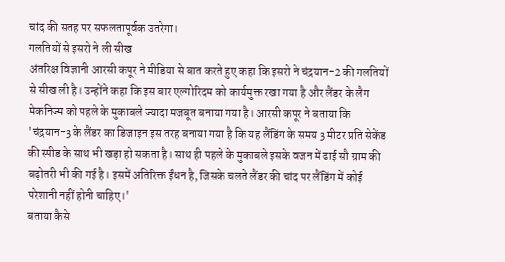चांद की सतह पर सफलतापूर्वक उतरेगा।
गलतियों से इसरो ने ली सीख
अंतरिक्ष विज्ञानी आरसी कपूर ने मीडिया से बात करते हुए कहा कि इसरो ने चंद्रयान-2 की गलतियों से सीख ली है। उन्होंने कहा कि इस बार एल्गोरिदम को कार्यमुक्त रखा गया है और लैंडर के लैग मेकनिज्म को पहले के मुकाबले ज्यादा मजबूत बनाया गया है। आरसी कपूर ने बताया कि 'चंद्रयान-3 के लैंडर का डिजाइन इस तरह बनाया गया है कि यह लैंडिंग के समय 3 मीटर प्रति सेकेंड की स्पीड के साथ भी खड़ा हो सकता है। साथ ही पहले के मुकाबले इसके वजन में ढाई सौ ग्राम की बढ़ोतरी भी की गई है। इसमें अतिरिक्त ईंधन है, जिसके चलते लैंडर की चांद पर लैंडिंग में कोई परेशानी नहीं होनी चाहिए।'
बताया कैसे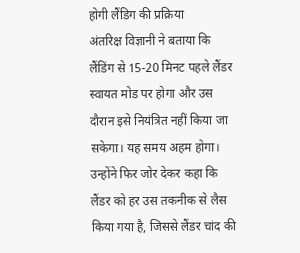होगी लैंडिग की प्रक्रिया
अंतरिक्ष विज्ञानी ने बताया कि लैंडिंग से 15-20 मिनट पहले लैंडर स्वायत मोड पर होगा और उस दौरान इसे नियंत्रित नहीं किया जा सकेगा। यह समय अहम होगा। उन्होंने फिर जोर देकर कहा कि लैंडर को हर उस तकनीक से लैस किया गया है, जिससे लैंडर चांद की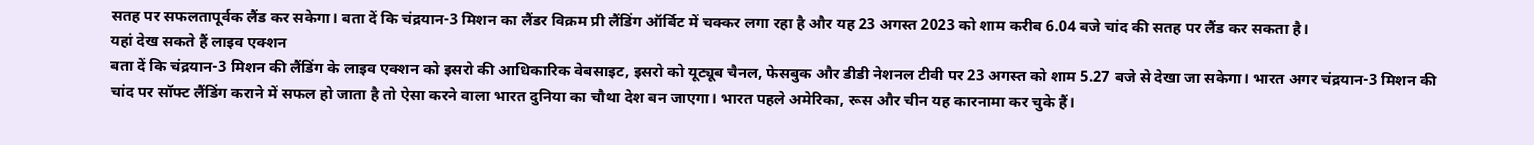सतह पर सफलतापूर्वक लैंड कर सकेगा। बता दें कि चंद्रयान-3 मिशन का लैंडर विक्रम प्री लैंडिंग ऑर्बिट में चक्कर लगा रहा है और यह 23 अगस्त 2023 को शाम करीब 6.04 बजे चांद की सतह पर लैंड कर सकता है।
यहां देख सकते हैं लाइव एक्शन
बता दें कि चंद्रयान-3 मिशन की लैंडिंग के लाइव एक्शन को इसरो की आधिकारिक वेबसाइट, इसरो को यूट्यूब चैनल, फेसबुक और डीडी नेशनल टीवी पर 23 अगस्त को शाम 5.27 बजे से देखा जा सकेगा। भारत अगर चंद्रयान-3 मिशन की चांद पर सॉफ्ट लैंडिंग कराने में सफल हो जाता है तो ऐसा करने वाला भारत दुनिया का चौथा देश बन जाएगा। भारत पहले अमेरिका, रूस और चीन यह कारनामा कर चुके हैं।